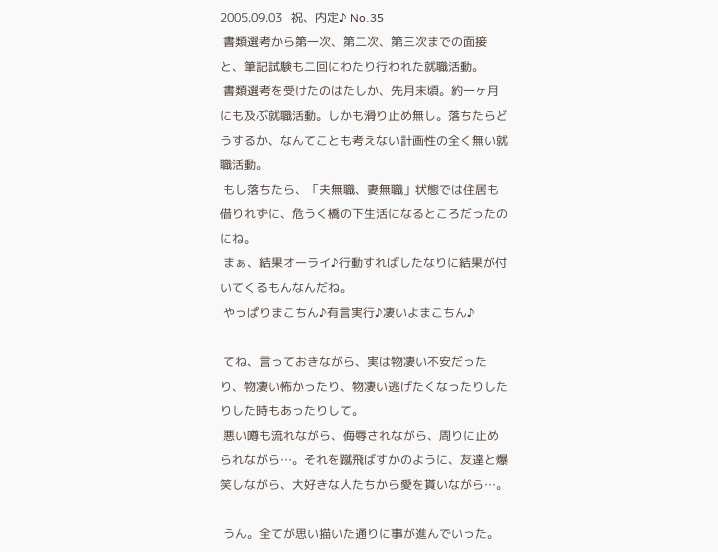2005.09.03   祝、内定♪ No.35
 書類選考から第一次、第二次、第三次までの面接と、筆記試験も二回にわたり行われた就職活動。
 書類選考を受けたのはたしか、先月末頃。約一ヶ月にも及ぶ就職活動。しかも滑り止め無し。落ちたらどうするか、なんてことも考えない計画性の全く無い就職活動。
 もし落ちたら、「夫無職、妻無職」状態では住居も借りれずに、危うく橋の下生活になるところだったのにね。
 まぁ、結果オーライ♪行動すればしたなりに結果が付いてくるもんなんだね。
 やっぱりまこちん♪有言実行♪凄いよまこちん♪

 てね、言っておきながら、実は物凄い不安だったり、物凄い怖かったり、物凄い逃げたくなったりしたりした時もあったりして。
 悪い噂も流れながら、侮辱されながら、周りに止められながら…。それを蹴飛ばすかのように、友達と爆笑しながら、大好きな人たちから愛を貰いながら…。

 うん。全てが思い描いた通りに事が進んでいった。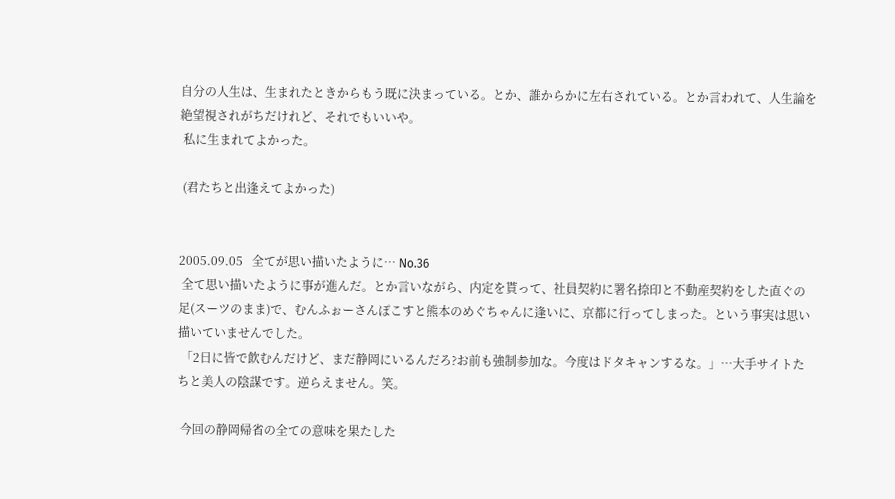自分の人生は、生まれたときからもう既に決まっている。とか、誰からかに左右されている。とか言われて、人生論を絶望視されがちだけれど、それでもいいや。
 私に生まれてよかった。

 (君たちと出逢えてよかった)


2005.09.05   全てが思い描いたように… No.36
 全て思い描いたように事が進んだ。とか言いながら、内定を貰って、社員契約に署名捺印と不動産契約をした直ぐの足(スーツのまま)で、むんふぉーさんぽこすと熊本のめぐちゃんに逢いに、京都に行ってしまった。という事実は思い描いていませんでした。
 「2日に皆で飲むんだけど、まだ静岡にいるんだろ?お前も強制参加な。今度はドタキャンするな。」…大手サイトたちと美人の陰謀です。逆らえません。笑。

 今回の静岡帰省の全ての意味を果たした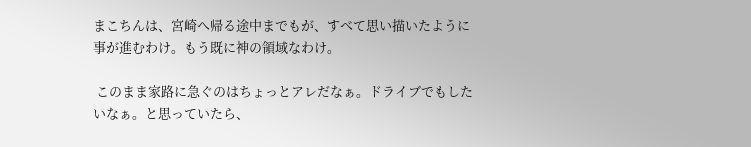まこちんは、宮崎へ帰る途中までもが、すべて思い描いたように事が進むわけ。もう既に神の領域なわけ。

 このまま家路に急ぐのはちょっとアレだなぁ。ドライブでもしたいなぁ。と思っていたら、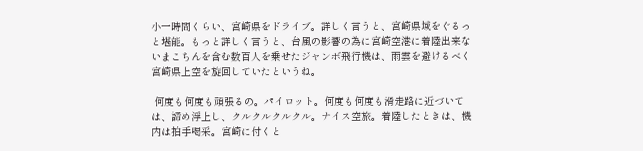小一時間くらい、宮崎県をドライブ。詳しく言うと、宮崎県域をぐるっと堪能。もっと詳しく言うと、台風の影響の為に宮崎空港に着陸出来ないまこちんを含む数百人を乗せたジャンボ飛行機は、雨雲を避けるべく宮崎県上空を旋回していたというね。

 何度も何度も頑張るの。パイロット。何度も何度も滑走路に近づいては、諦め浮上し、クルクルクルクル。ナイス空旅。着陸したときは、機内は拍手喝采。宮崎に付くと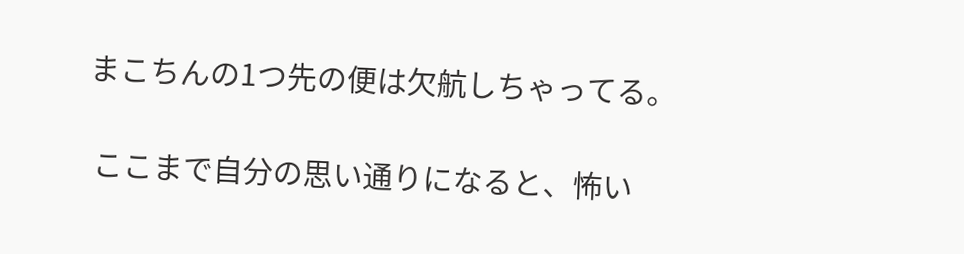まこちんの1つ先の便は欠航しちゃってる。

 ここまで自分の思い通りになると、怖い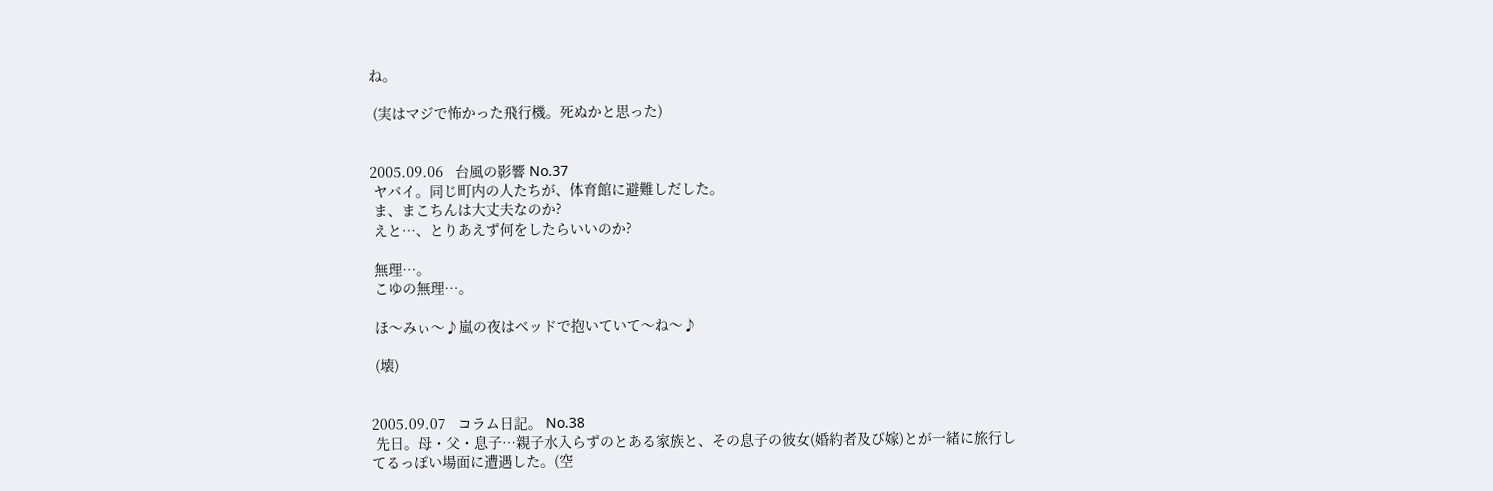ね。

 (実はマジで怖かった飛行機。死ぬかと思った)


2005.09.06   台風の影響 No.37
 ヤバイ。同じ町内の人たちが、体育館に避難しだした。
 ま、まこちんは大丈夫なのか?
 えと…、とりあえず何をしたらいいのか?

 無理…。
 こゆの無理…。

 ほ〜みぃ〜♪嵐の夜はベッドで抱いていて〜ね〜♪

 (壊)


2005.09.07   コラム日記。 No.38
 先日。母・父・息子…親子水入らずのとある家族と、その息子の彼女(婚約者及び嫁)とが一緒に旅行してるっぽい場面に遭遇した。(空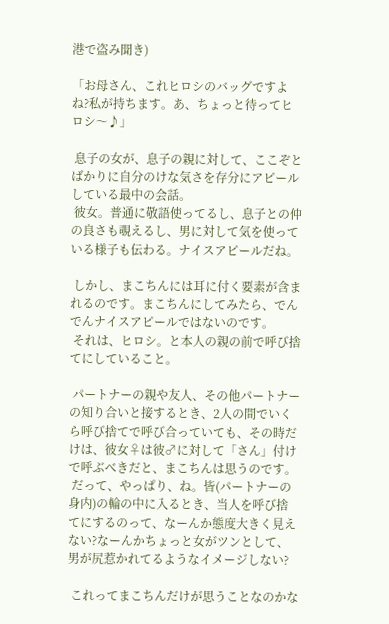港で盗み聞き)

「お母さん、これヒロシのバッグですよね?私が持ちます。あ、ちょっと待ってヒロシ〜♪」

 息子の女が、息子の親に対して、ここぞとばかりに自分のけな気さを存分にアピールしている最中の会話。
 彼女。普通に敬語使ってるし、息子との仲の良さも覗えるし、男に対して気を使っている様子も伝わる。ナイスアピールだね。

 しかし、まこちんには耳に付く要素が含まれるのです。まこちんにしてみたら、でんでんナイスアピールではないのです。
 それは、ヒロシ。と本人の親の前で呼び捨てにしていること。

 パートナーの親や友人、その他パートナーの知り合いと接するとき、2人の間でいくら呼び捨てで呼び合っていても、その時だけは、彼女♀は彼♂に対して「さん」付けで呼ぶべきだと、まこちんは思うのです。
 だって、やっぱり、ね。皆(パートナーの身内)の輪の中に入るとき、当人を呼び捨てにするのって、なーんか態度大きく見えない?なーんかちょっと女がツンとして、男が尻惹かれてるようなイメージしない?

 これってまこちんだけが思うことなのかな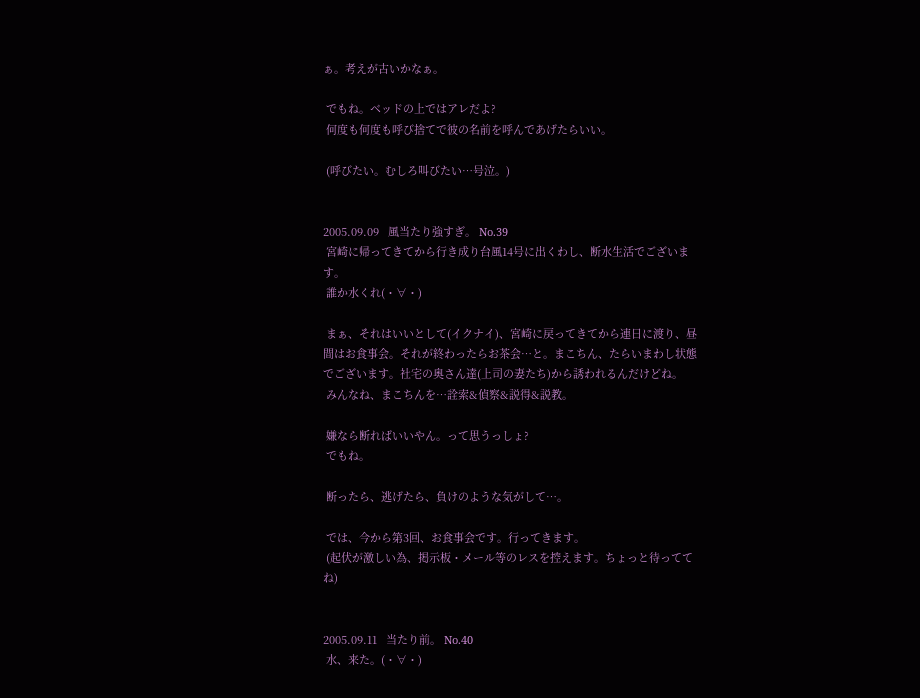ぁ。考えが古いかなぁ。

 でもね。ベッドの上ではアレだよ?
 何度も何度も呼び捨てで彼の名前を呼んであげたらいい。

 (呼びたい。むしろ叫びたい…号泣。)


2005.09.09   風当たり強すぎ。 No.39
 宮崎に帰ってきてから行き成り台風14号に出くわし、断水生活でございます。
 誰か水くれ(・∀・)

 まぁ、それはいいとして(イクナイ)、宮崎に戻ってきてから連日に渡り、昼間はお食事会。それが終わったらお茶会…と。まこちん、たらいまわし状態でございます。社宅の奥さん達(上司の妻たち)から誘われるんだけどね。
 みんなね、まこちんを…詮索&偵察&説得&説教。

 嫌なら断ればいいやん。って思うっしょ?
 でもね。

 断ったら、逃げたら、負けのような気がして…。

 では、今から第3回、お食事会です。行ってきます。
 (起伏が激しい為、掲示板・メール等のレスを控えます。ちょっと待っててね)


2005.09.11   当たり前。 No.40
 水、来た。(・∀・)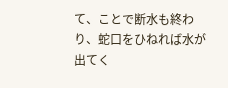て、ことで断水も終わり、蛇口をひねれば水が出てく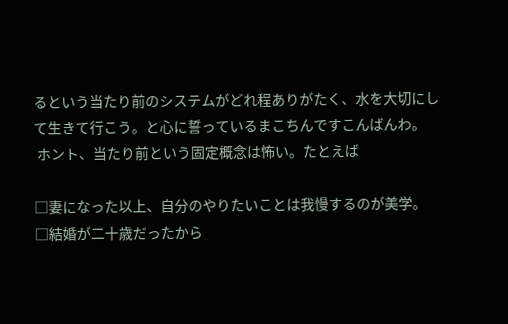るという当たり前のシステムがどれ程ありがたく、水を大切にして生きて行こう。と心に誓っているまこちんですこんばんわ。
 ホント、当たり前という固定概念は怖い。たとえば

□妻になった以上、自分のやりたいことは我慢するのが美学。
□結婚が二十歳だったから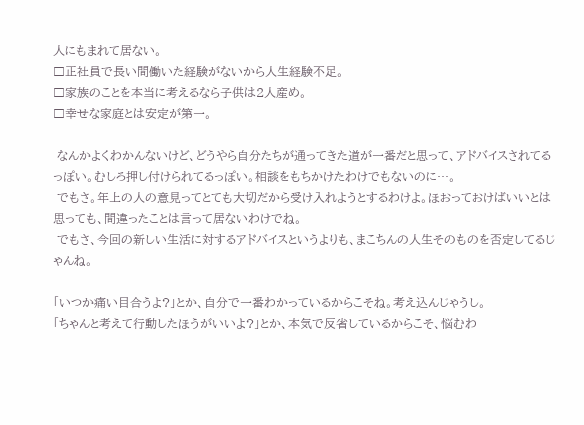人にもまれて居ない。
□正社員で長い間働いた経験がないから人生経験不足。
□家族のことを本当に考えるなら子供は2人産め。
□幸せな家庭とは安定が第一。

 なんかよくわかんないけど、どうやら自分たちが通ってきた道が一番だと思って、アドバイスされてるっぽい。むしろ押し付けられてるっぽい。相談をもちかけたわけでもないのに…。
 でもさ。年上の人の意見ってとても大切だから受け入れようとするわけよ。ほおっておけばいいとは思っても、間違ったことは言って居ないわけでね。
 でもさ、今回の新しい生活に対するアドバイスというよりも、まこちんの人生そのものを否定してるじゃんね。

「いつか痛い目合うよ?」とか、自分で一番わかっているからこそね。考え込んじゃうし。
「ちゃんと考えて行動したほうがいいよ?」とか、本気で反省しているからこそ、悩むわ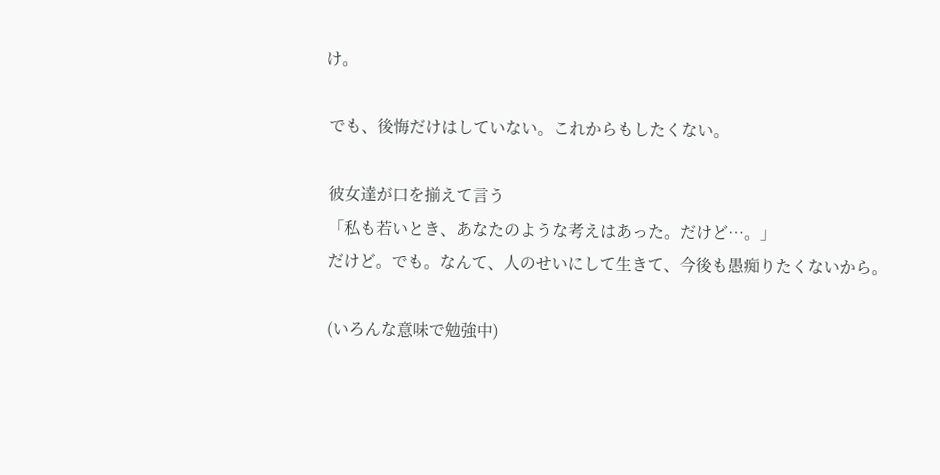け。

 でも、後悔だけはしていない。これからもしたくない。

 彼女達が口を揃えて言う
 「私も若いとき、あなたのような考えはあった。だけど…。」
 だけど。でも。なんて、人のせいにして生きて、今後も愚痴りたくないから。

 (いろんな意味で勉強中)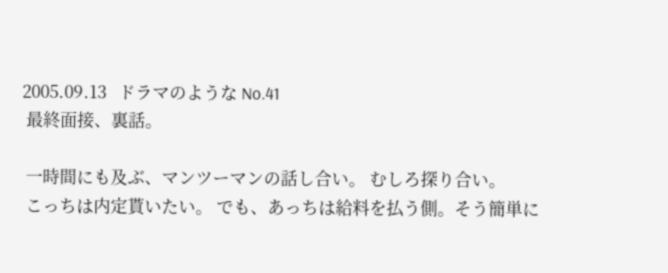2005.09.13   ドラマのような No.41
 最終面接、裏話。

 一時間にも及ぶ、マンツーマンの話し合い。 むしろ探り合い。
 こっちは内定貰いたい。 でも、あっちは給料を払う側。そう簡単に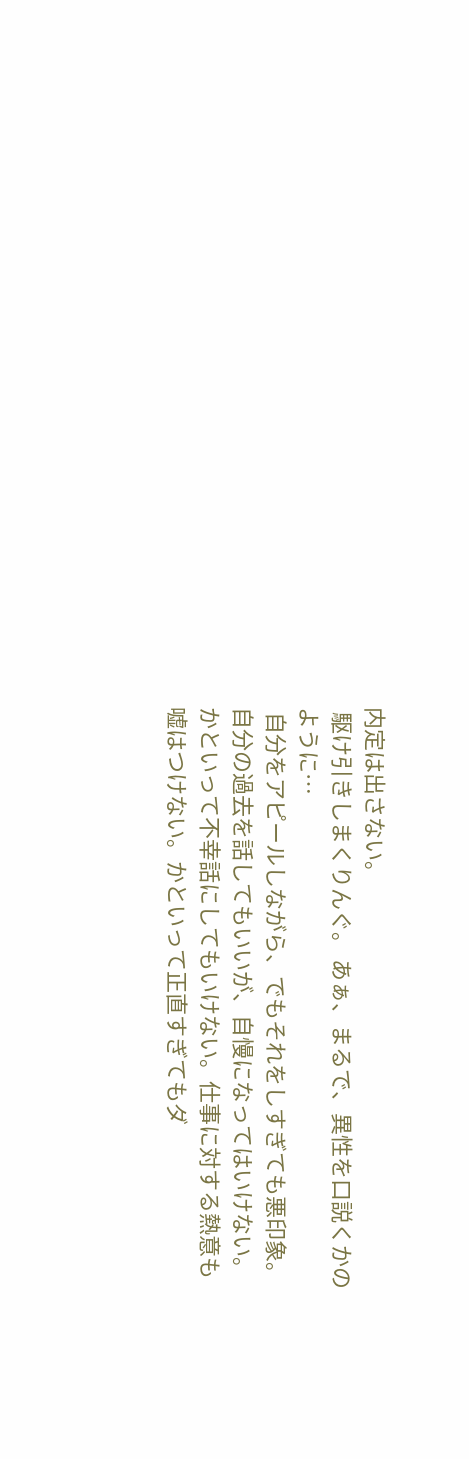内定は出さない。
 駆け引きしまくりんぐ。 あぁ、まるで、異性を口説くかのように…
 自分をアピールしながら、でもそれをしすぎても悪印象。自分の過去を話してもいいが、自慢になってはいけない。かといって不幸話にしてもいけない。仕事に対する熱意も嘘はつけない。かといって正直すぎてもダ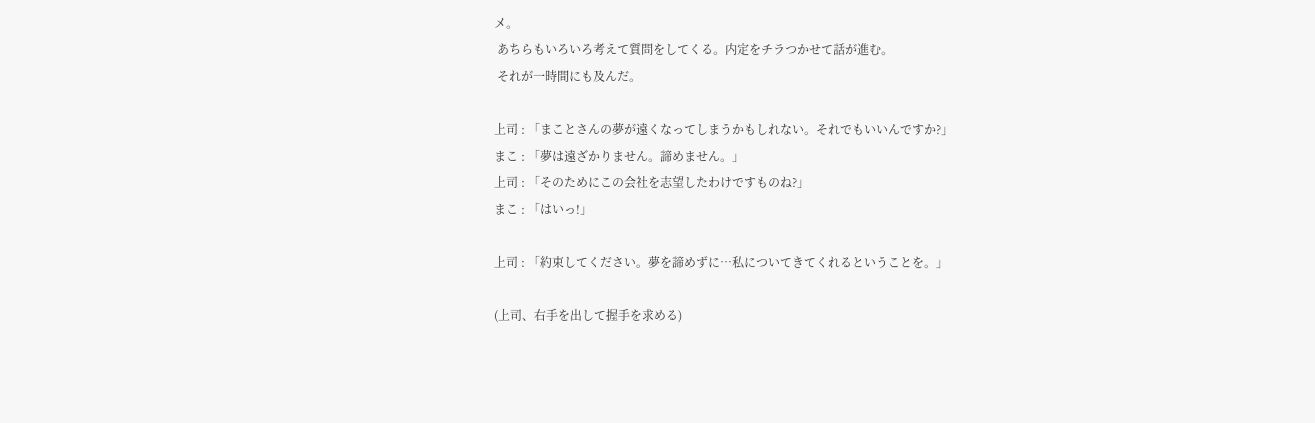メ。
 あちらもいろいろ考えて質問をしてくる。内定をチラつかせて話が進む。
 それが一時間にも及んだ。

上司 : 「まことさんの夢が遠くなってしまうかもしれない。それでもいいんですか?」
まこ : 「夢は遠ざかりません。諦めません。」
上司 : 「そのためにこの会社を志望したわけですものね?」
まこ : 「はいっ!」

上司 : 「約束してください。夢を諦めずに…私についてきてくれるということを。」

(上司、右手を出して握手を求める)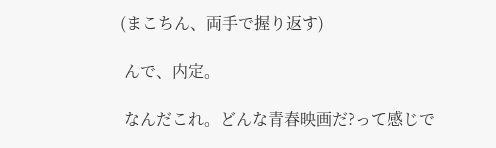(まこちん、両手で握り返す)

 んで、内定。

 なんだこれ。どんな青春映画だ?って感じで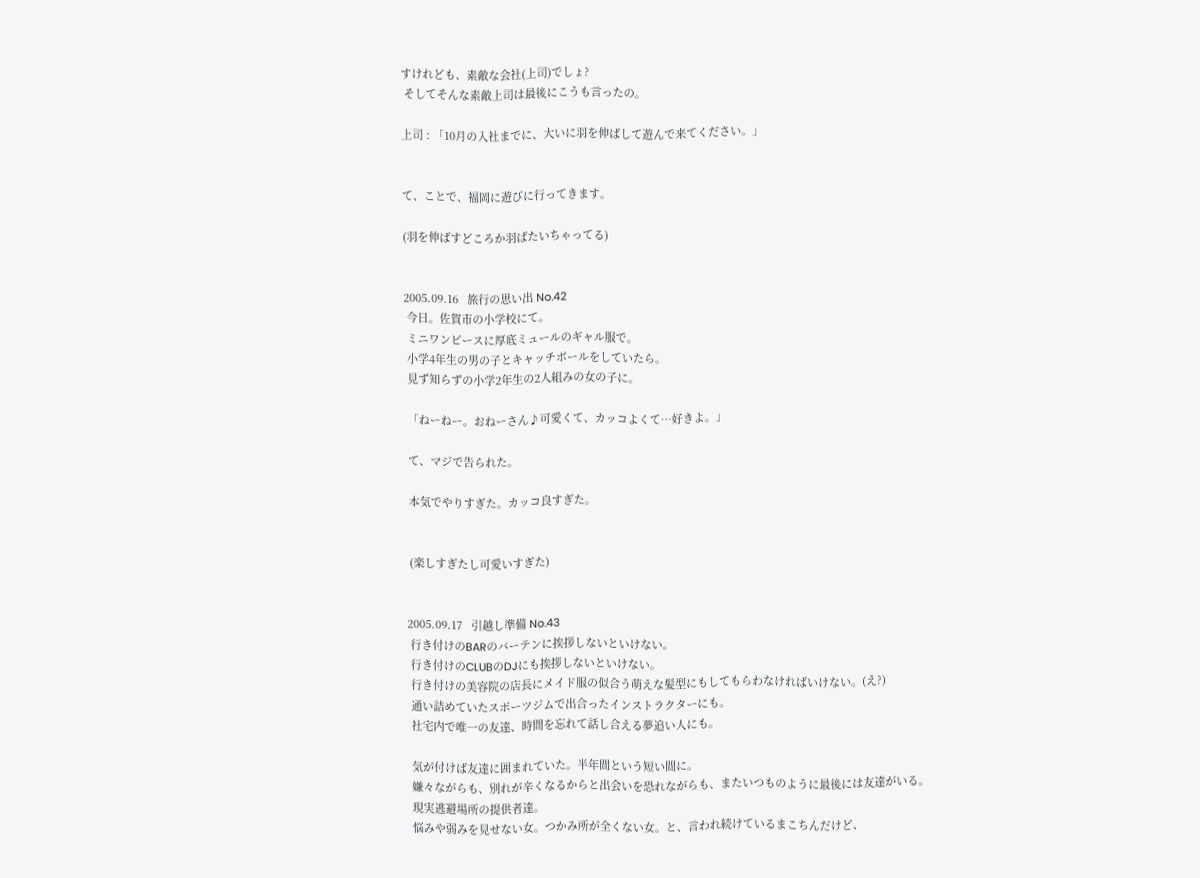すけれども、素敵な会社(上司)でしょ?
 そしてそんな素敵上司は最後にこうも言ったの。

上司 : 「10月の入社までに、大いに羽を伸ばして遊んで来てください。」


て、ことで、福岡に遊びに行ってきます。

(羽を伸ばすどころか羽ばたいちゃってる)


2005.09.16   旅行の思い出 No.42
 今日。佐賀市の小学校にて。
 ミニワンピースに厚底ミュールのギャル服で。
 小学4年生の男の子とキャッチボールをしていたら。
 見ず知らずの小学2年生の2人組みの女の子に。

 「ねーねー。おねーさん♪可愛くて、カッコよくて…好きよ。」

 て、マジで告られた。

 本気でやりすぎた。カッコ良すぎた。


 (楽しすぎたし可愛いすぎた)


2005.09.17   引越し準備 No.43
 行き付けのBARのバーテンに挨拶しないといけない。
 行き付けのCLUBのDJにも挨拶しないといけない。
 行き付けの美容院の店長にメイド服の似合う萌えな髪型にもしてもらわなければいけない。(え?)
 通い詰めていたスポーツジムで出合ったインストラクターにも。
 社宅内で唯一の友達、時間を忘れて話し合える夢追い人にも。

 気が付けば友達に囲まれていた。半年間という短い間に。
 嫌々ながらも、別れが辛くなるからと出会いを恐れながらも、またいつものように最後には友達がいる。
 現実逃避場所の提供者達。
 悩みや弱みを見せない女。つかみ所が全くない女。と、言われ続けているまこちんだけど、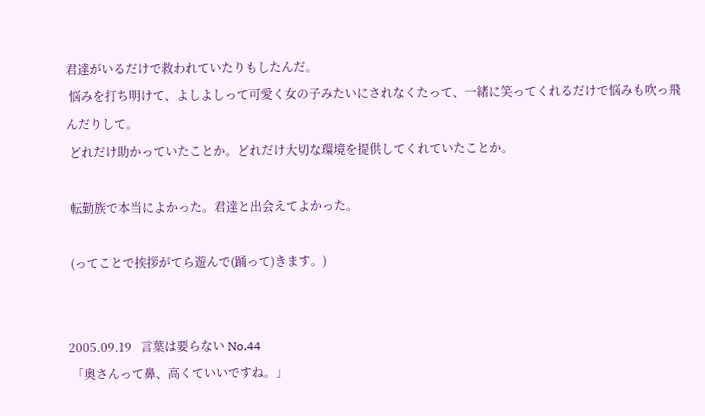君達がいるだけで救われていたりもしたんだ。
 悩みを打ち明けて、よしよしって可愛く女の子みたいにされなくたって、一緒に笑ってくれるだけで悩みも吹っ飛んだりして。
 どれだけ助かっていたことか。どれだけ大切な環境を提供してくれていたことか。

 転勤族で本当によかった。君達と出会えてよかった。

 (ってことで挨拶がてら遊んで(踊って)きます。)


2005.09.19   言葉は要らない No.44
 「奥さんって鼻、高くていいですね。」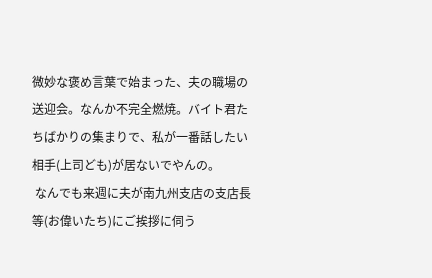微妙な褒め言葉で始まった、夫の職場の送迎会。なんか不完全燃焼。バイト君たちばかりの集まりで、私が一番話したい相手(上司ども)が居ないでやんの。
 なんでも来週に夫が南九州支店の支店長等(お偉いたち)にご挨拶に伺う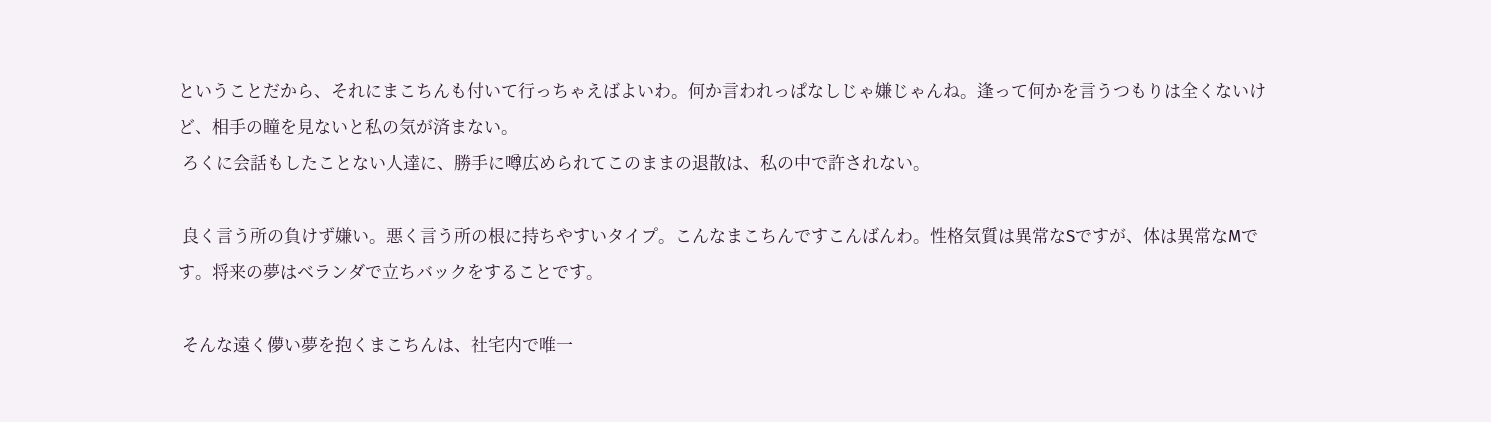ということだから、それにまこちんも付いて行っちゃえばよいわ。何か言われっぱなしじゃ嫌じゃんね。逢って何かを言うつもりは全くないけど、相手の瞳を見ないと私の気が済まない。
 ろくに会話もしたことない人達に、勝手に噂広められてこのままの退散は、私の中で許されない。

 良く言う所の負けず嫌い。悪く言う所の根に持ちやすいタイプ。こんなまこちんですこんばんわ。性格気質は異常なSですが、体は異常なMです。将来の夢はベランダで立ちバックをすることです。

 そんな遠く儚い夢を抱くまこちんは、社宅内で唯一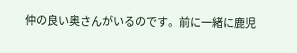仲の良い奥さんがいるのです。前に一緒に鹿児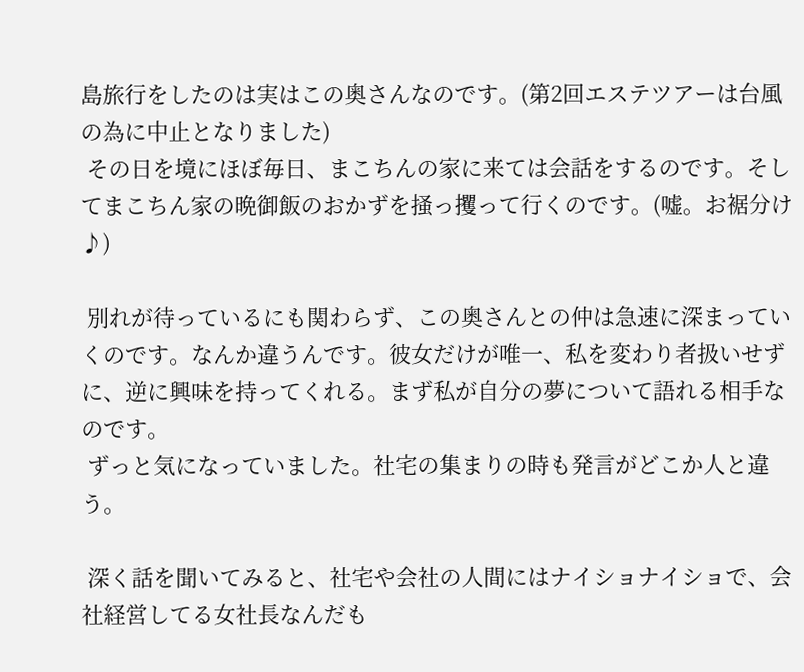島旅行をしたのは実はこの奥さんなのです。(第2回エステツアーは台風の為に中止となりました)
 その日を境にほぼ毎日、まこちんの家に来ては会話をするのです。そしてまこちん家の晩御飯のおかずを掻っ攫って行くのです。(嘘。お裾分け♪)

 別れが待っているにも関わらず、この奥さんとの仲は急速に深まっていくのです。なんか違うんです。彼女だけが唯一、私を変わり者扱いせずに、逆に興味を持ってくれる。まず私が自分の夢について語れる相手なのです。
 ずっと気になっていました。社宅の集まりの時も発言がどこか人と違う。

 深く話を聞いてみると、社宅や会社の人間にはナイショナイショで、会社経営してる女社長なんだも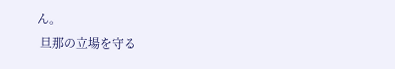ん。
 旦那の立場を守る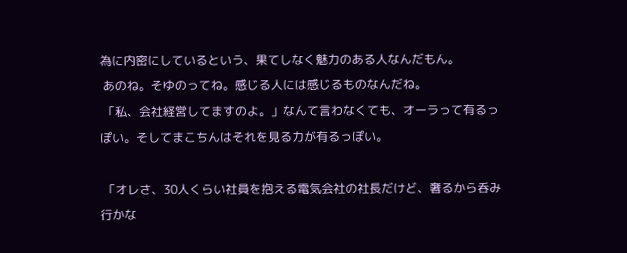為に内密にしているという、果てしなく魅力のある人なんだもん。
 あのね。そゆのってね。感じる人には感じるものなんだね。
 「私、会社経営してますのよ。」なんて言わなくても、オーラって有るっぽい。そしてまこちんはそれを見る力が有るっぽい。

 「オレさ、30人くらい社員を抱える電気会社の社長だけど、奢るから呑み行かな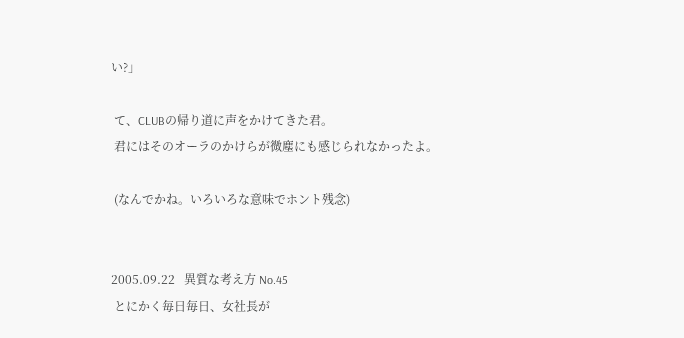い?」

 て、CLUBの帰り道に声をかけてきた君。
 君にはそのオーラのかけらが微塵にも感じられなかったよ。

 (なんでかね。いろいろな意味でホント残念)


2005.09.22   異質な考え方 No.45
 とにかく毎日毎日、女社長が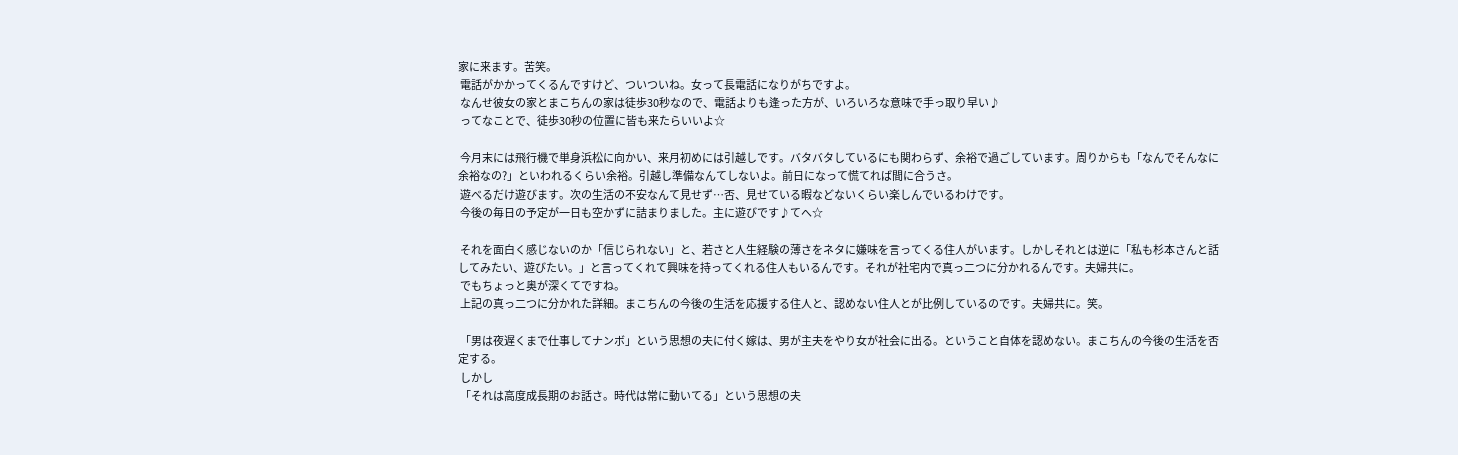家に来ます。苦笑。
 電話がかかってくるんですけど、ついついね。女って長電話になりがちですよ。
 なんせ彼女の家とまこちんの家は徒歩30秒なので、電話よりも逢った方が、いろいろな意味で手っ取り早い♪
 ってなことで、徒歩30秒の位置に皆も来たらいいよ☆

 今月末には飛行機で単身浜松に向かい、来月初めには引越しです。バタバタしているにも関わらず、余裕で過ごしています。周りからも「なんでそんなに余裕なの?」といわれるくらい余裕。引越し準備なんてしないよ。前日になって慌てれば間に合うさ。
 遊べるだけ遊びます。次の生活の不安なんて見せず…否、見せている暇などないくらい楽しんでいるわけです。
 今後の毎日の予定が一日も空かずに詰まりました。主に遊びです♪てへ☆

 それを面白く感じないのか「信じられない」と、若さと人生経験の薄さをネタに嫌味を言ってくる住人がいます。しかしそれとは逆に「私も杉本さんと話してみたい、遊びたい。」と言ってくれて興味を持ってくれる住人もいるんです。それが社宅内で真っ二つに分かれるんです。夫婦共に。
 でもちょっと奥が深くてですね。
 上記の真っ二つに分かれた詳細。まこちんの今後の生活を応援する住人と、認めない住人とが比例しているのです。夫婦共に。笑。

 「男は夜遅くまで仕事してナンボ」という思想の夫に付く嫁は、男が主夫をやり女が社会に出る。ということ自体を認めない。まこちんの今後の生活を否定する。
 しかし
 「それは高度成長期のお話さ。時代は常に動いてる」という思想の夫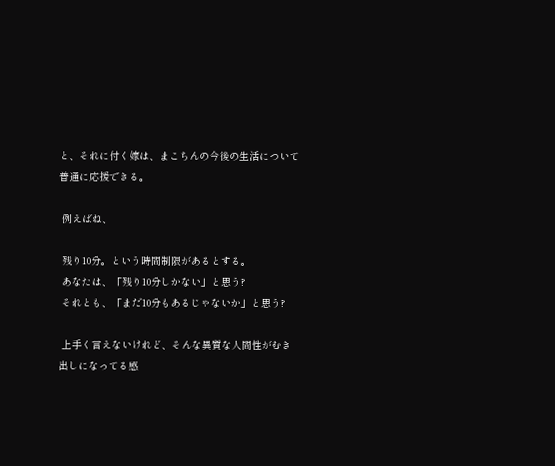と、それに付く嫁は、まこちんの今後の生活について普通に応援できる。

 例えばね、

 残り10分。という時間制限があるとする。
 あなたは、「残り10分しかない」と思う?
 それとも、「まだ10分もあるじゃないか」と思う?

 上手く言えないけれど、そんな異質な人間性がむき出しになってる感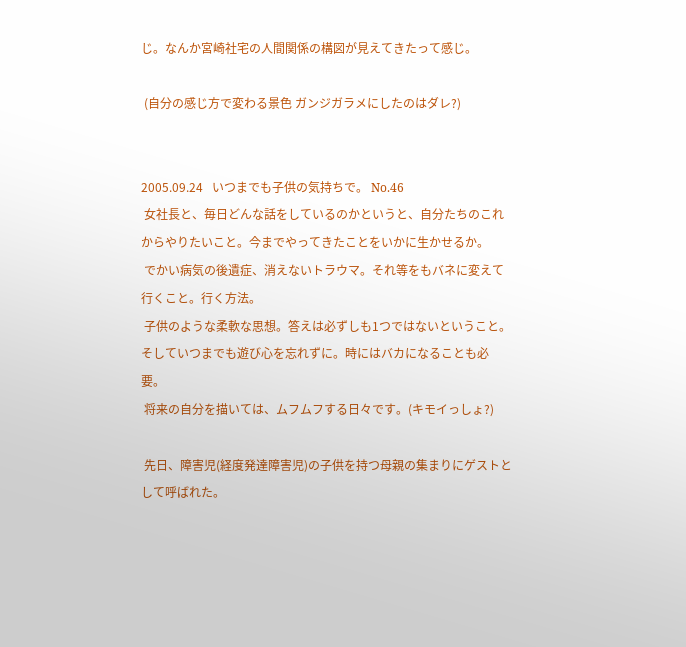じ。なんか宮崎社宅の人間関係の構図が見えてきたって感じ。

 (自分の感じ方で変わる景色 ガンジガラメにしたのはダレ?)


2005.09.24   いつまでも子供の気持ちで。 No.46
 女社長と、毎日どんな話をしているのかというと、自分たちのこれからやりたいこと。今までやってきたことをいかに生かせるか。
 でかい病気の後遺症、消えないトラウマ。それ等をもバネに変えて行くこと。行く方法。
 子供のような柔軟な思想。答えは必ずしも1つではないということ。そしていつまでも遊び心を忘れずに。時にはバカになることも必要。
 将来の自分を描いては、ムフムフする日々です。(キモイっしょ?)

 先日、障害児(経度発達障害児)の子供を持つ母親の集まりにゲストとして呼ばれた。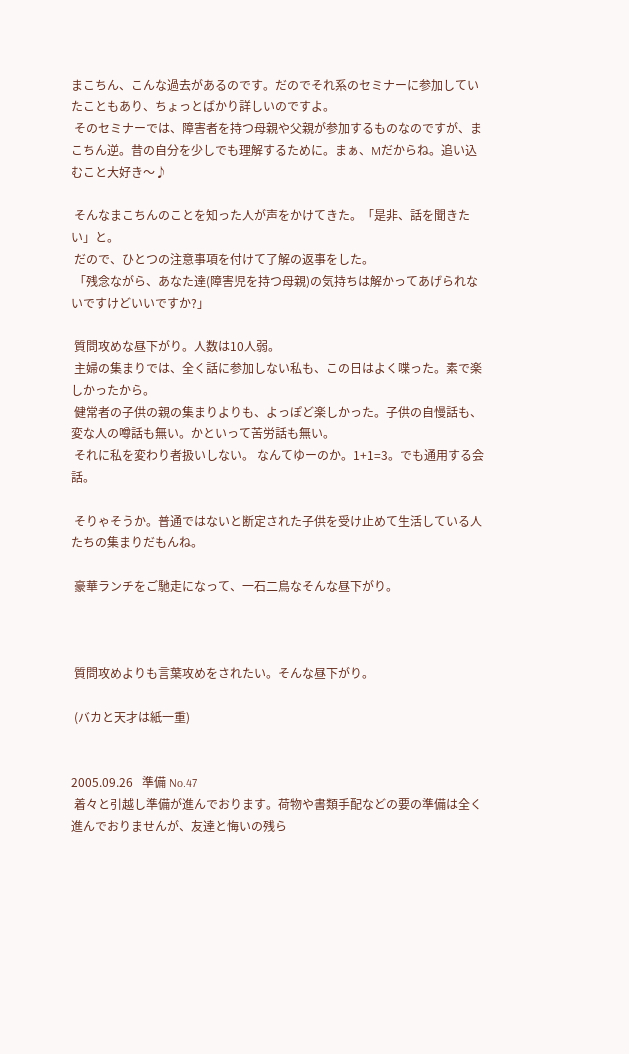まこちん、こんな過去があるのです。だのでそれ系のセミナーに参加していたこともあり、ちょっとばかり詳しいのですよ。
 そのセミナーでは、障害者を持つ母親や父親が参加するものなのですが、まこちん逆。昔の自分を少しでも理解するために。まぁ、Mだからね。追い込むこと大好き〜♪

 そんなまこちんのことを知った人が声をかけてきた。「是非、話を聞きたい」と。
 だので、ひとつの注意事項を付けて了解の返事をした。
 「残念ながら、あなた達(障害児を持つ母親)の気持ちは解かってあげられないですけどいいですか?」

 質問攻めな昼下がり。人数は10人弱。
 主婦の集まりでは、全く話に参加しない私も、この日はよく喋った。素で楽しかったから。
 健常者の子供の親の集まりよりも、よっぽど楽しかった。子供の自慢話も、変な人の噂話も無い。かといって苦労話も無い。
 それに私を変わり者扱いしない。 なんてゆーのか。1+1=3。でも通用する会話。

 そりゃそうか。普通ではないと断定された子供を受け止めて生活している人たちの集まりだもんね。

 豪華ランチをご馳走になって、一石二鳥なそんな昼下がり。



 質問攻めよりも言葉攻めをされたい。そんな昼下がり。

 (バカと天才は紙一重)


2005.09.26   準備 No.47
 着々と引越し準備が進んでおります。荷物や書類手配などの要の準備は全く進んでおりませんが、友達と悔いの残ら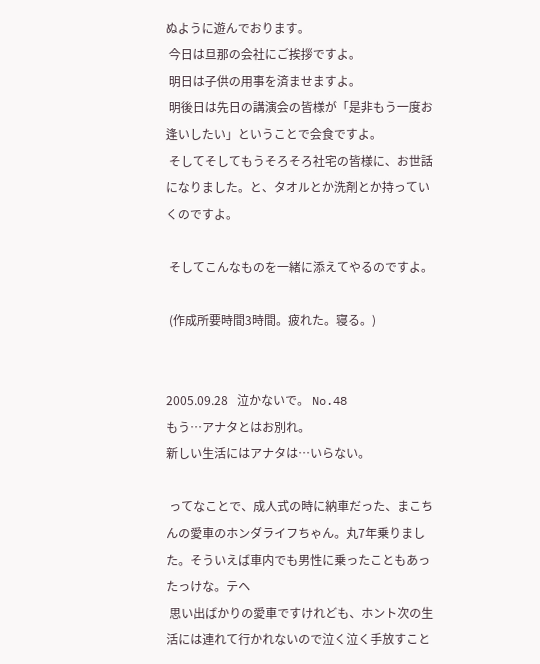ぬように遊んでおります。
 今日は旦那の会社にご挨拶ですよ。
 明日は子供の用事を済ませますよ。
 明後日は先日の講演会の皆様が「是非もう一度お逢いしたい」ということで会食ですよ。
 そしてそしてもうそろそろ社宅の皆様に、お世話になりました。と、タオルとか洗剤とか持っていくのですよ。

 そしてこんなものを一緒に添えてやるのですよ。

 (作成所要時間3時間。疲れた。寝る。)


2005.09.28   泣かないで。 No.48
もう…アナタとはお別れ。
新しい生活にはアナタは…いらない。

 ってなことで、成人式の時に納車だった、まこちんの愛車のホンダライフちゃん。丸7年乗りました。そういえば車内でも男性に乗ったこともあったっけな。テヘ
 思い出ばかりの愛車ですけれども、ホント次の生活には連れて行かれないので泣く泣く手放すこと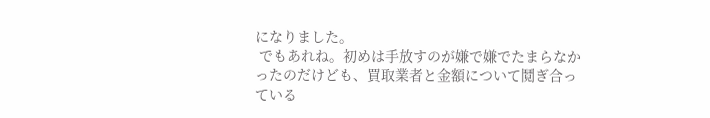になりました。
 でもあれね。初めは手放すのが嫌で嫌でたまらなかったのだけども、買取業者と金額について鬩ぎ合っている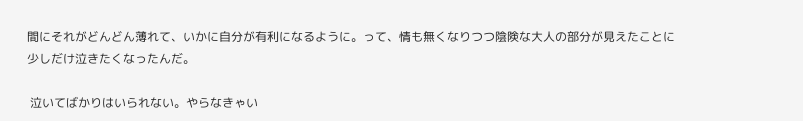間にそれがどんどん薄れて、いかに自分が有利になるように。って、情も無くなりつつ陰険な大人の部分が見えたことに少しだけ泣きたくなったんだ。

 泣いてばかりはいられない。やらなきゃい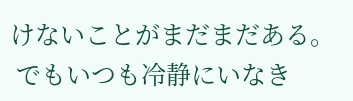けないことがまだまだある。
 でもいつも冷静にいなき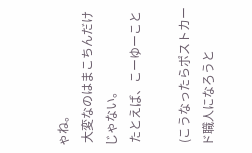ゃね。
 大変なのはまこちんだけじゃない。
 たとえば、こーゆーこと

 (こうなったらポストカード職人になろうと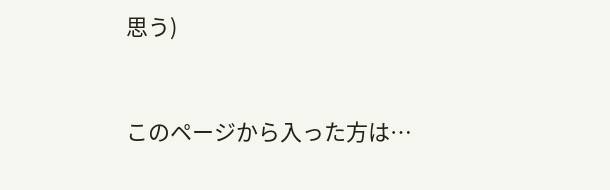思う)


このページから入った方は…